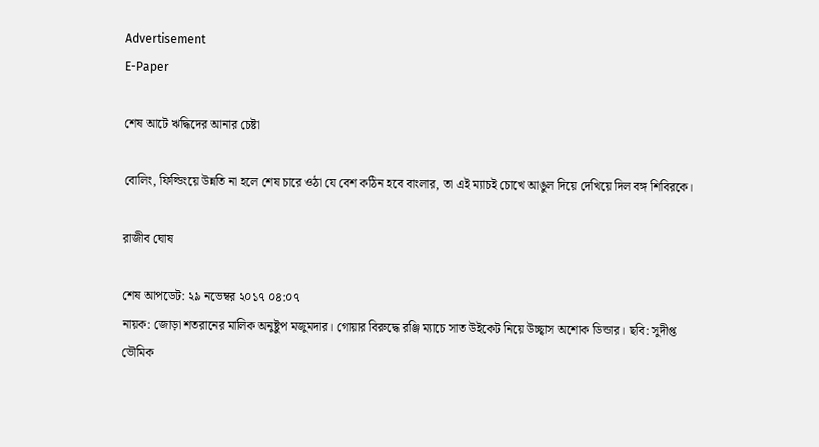Advertisement
E-Paper

শেষ আটে ঋদ্ধিদের আনার চেষ্টা

বোলিং, ফিল্ডিংয়ে উন্নতি না হলে শেষ চারে ওঠা যে বেশ কঠিন হবে বাংলার, তা এই ম্যাচই চোখে আঙুল দিয়ে দেখিয়ে দিল বঙ্গ শিবিরকে।

রাজীব ঘোষ

শেষ আপডেট: ২৯ নভেম্বর ২০১৭ ০৪:০৭
নায়ক: জোড়া শতরানের মালিক অনুষ্টুপ মজুমদার। গোয়ার বিরুদ্ধে রঞ্জি ম্যাচে সাত উইকেট নিয়ে উচ্ছ্বাস অশোক ডিন্ডার। ছবি: সুদীপ্ত ভৌমিক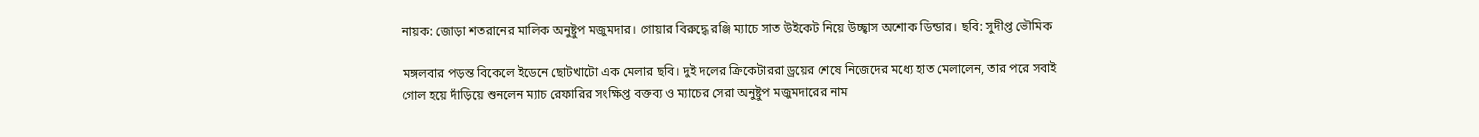নায়ক: জোড়া শতরানের মালিক অনুষ্টুপ মজুমদার। গোয়ার বিরুদ্ধে রঞ্জি ম্যাচে সাত উইকেট নিয়ে উচ্ছ্বাস অশোক ডিন্ডার। ছবি: সুদীপ্ত ভৌমিক

মঙ্গলবার পড়ন্ত বিকেলে ইডেনে ছোটখাটো এক মেলার ছবি। দুই দলের ক্রিকেটাররা ড্রয়ের শেষে নিজেদের মধ্যে হাত মেলালেন, তার পরে সবাই গোল হয়ে দাঁড়িয়ে শুনলেন ম্যাচ রেফারির সংক্ষিপ্ত বক্তব্য ও ম্যাচের সেরা অনুষ্টুপ মজুমদারের নাম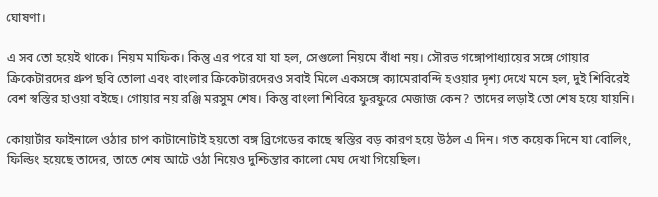ঘোষণা।

এ সব তো হয়েই থাকে। নিয়ম মাফিক। কিন্তু এর পরে যা যা হল, সেগুলো নিয়মে বাঁধা নয়। সৌরভ গঙ্গোপাধ্যায়ের সঙ্গে গোয়ার ক্রিকেটারদের গ্রুপ ছবি তোলা এবং বাংলার ক্রিকেটারদেরও সবাই মিলে একসঙ্গে ক্যামেরাবন্দি হওয়ার দৃশ্য দেখে মনে হল, দুই শিবিরেই বেশ স্বস্তির হাওয়া বইছে। গোয়ার নয় রঞ্জি মরসুম শেষ। কিন্তু বাংলা শিবিরে ফুরফুরে মেজাজ কেন? তাদের লড়াই তো শেষ হয়ে যায়নি।

কোয়ার্টার ফাইনালে ওঠার চাপ কাটানোটাই হয়তো বঙ্গ ব্রিগেডের কাছে স্বস্তির বড় কারণ হয়ে উঠল এ দিন। গত কয়েক দিনে যা বোলিং, ফিল্ডিং হয়েছে তাদের, তাতে শেষ আটে ওঠা নিয়েও দুশ্চিন্তার কালো মেঘ দেখা গিয়েছিল।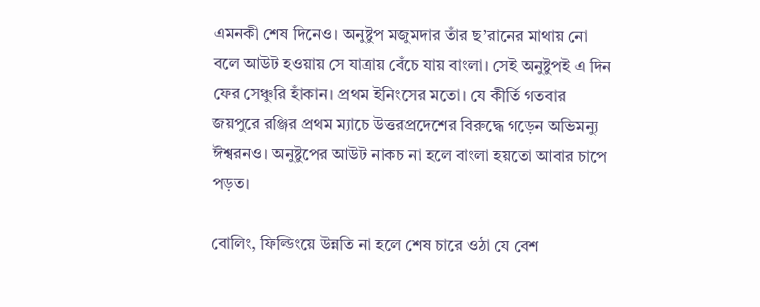এমনকী শেষ দিনেও। অনুষ্টুপ মজুমদার তাঁর ছ’রানের মাথায় নো বলে আউট হওয়ায় সে যাত্রায় বেঁচে যায় বাংলা। সেই অনুষ্টুপই এ দিন ফের সেঞ্চুরি হাঁকান। প্রথম ইনিংসের মতো। যে কীর্তি গতবার জয়পুরে রঞ্জির প্রথম ম্যাচে উত্তরপ্রদেশের বিরুদ্ধে গড়েন অভিমন্যু ঈশ্বরনও। অনুষ্টুপের আউট নাকচ না হলে বাংলা হয়তো আবার চাপে পড়ত।

বোলিং, ফিল্ডিংয়ে উন্নতি না হলে শেষ চারে ওঠা যে বেশ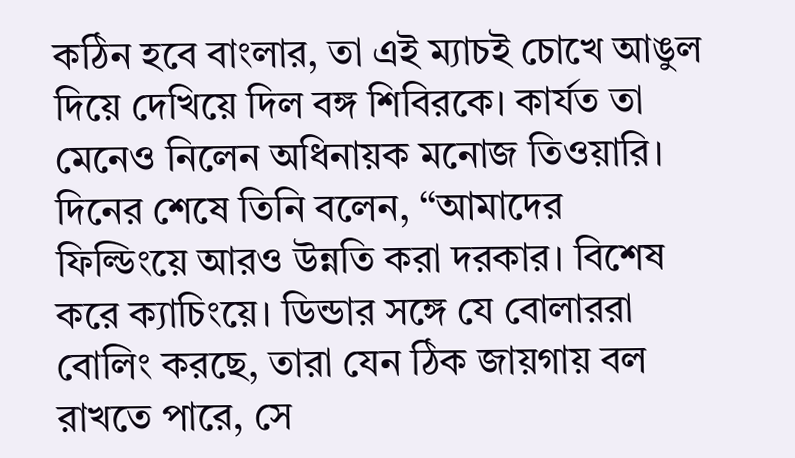কঠিন হবে বাংলার, তা এই ম্যাচই চোখে আঙুল দিয়ে দেখিয়ে দিল বঙ্গ শিবিরকে। কার্যত তা মেনেও নিলেন অধিনায়ক মনোজ তিওয়ারি। দিনের শেষে তিনি বলেন, ‘‘আমাদের ফিল্ডিংয়ে আরও উন্নতি করা দরকার। বিশেষ করে ক্যাচিংয়ে। ডিন্ডার সঙ্গে যে বোলাররা বোলিং করছে, তারা যেন ঠিক জায়গায় বল রাখতে পারে, সে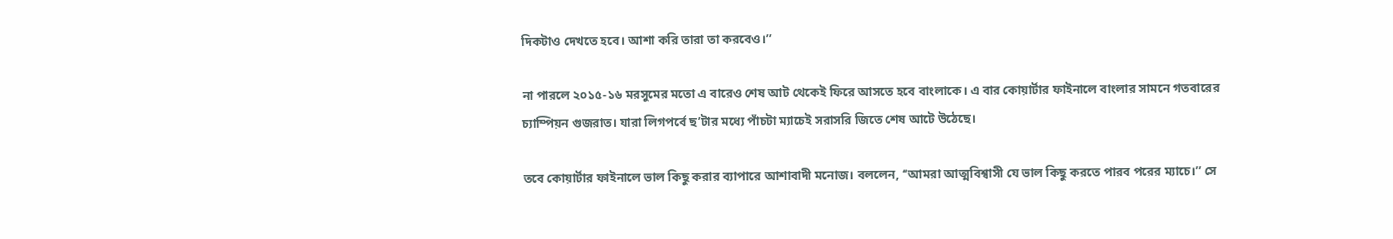দিকটাও দেখতে হবে। আশা করি তারা তা করবেও।’’

না পারলে ২০১৫-১৬ মরসুমের মতো এ বারেও শেষ আট থেকেই ফিরে আসতে হবে বাংলাকে। এ বার কোয়ার্টার ফাইনালে বাংলার সামনে গতবারের চ্যাম্পিয়ন গুজরাত। যারা লিগপর্বে ছ’টার মধ্যে পাঁচটা ম্যাচেই সরাসরি জিতে শেষ আটে উঠেছে।

তবে কোয়ার্টার ফাইনালে ভাল কিছু করার ব্যাপারে আশাবাদী মনোজ। বললেন, ‘‘আমরা আত্মবিশ্বাসী যে ভাল কিছু করতে পারব পরের ম্যাচে।’’ সে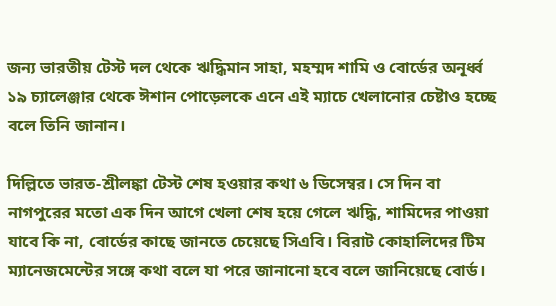জন্য ভারতীয় টেস্ট দল থেকে ঋদ্ধিমান সাহা, মহম্মদ শামি ও বোর্ডের অনূর্ধ্ব ১৯ চ্যালেঞ্জার থেকে ঈশান পোড়েলকে এনে এই ম্যাচে খেলানোর চেষ্টাও হচ্ছে বলে তিনি জানান।

দিল্লিতে ভারত-শ্রীলঙ্কা টেস্ট শেষ হওয়ার কথা ৬ ডিসেম্বর। সে দিন বা নাগপুরের মতো এক দিন আগে খেলা শেষ হয়ে গেলে ঋদ্ধি, শামিদের পাওয়া যাবে কি না, বোর্ডের কাছে জানতে চেয়েছে সিএবি। বিরাট কোহালিদের টিম ম্যানেজমেন্টের সঙ্গে কথা বলে যা পরে জানানো হবে বলে জানিয়েছে বোর্ড।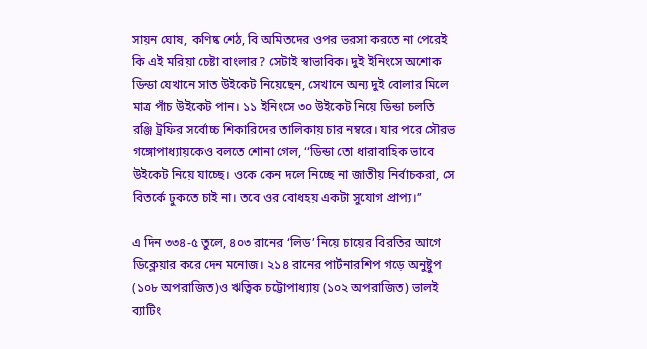সায়ন ঘোষ, কণিষ্ক শেঠ, বি অমিতদের ওপর ভরসা করতে না পেরেই কি এই মরিয়া চেষ্টা বাংলার? সেটাই স্বাভাবিক। দুই ইনিংসে অশোক ডিন্ডা যেখানে সাত উইকেট নিয়েছেন, সেখানে অন্য দুই বোলার মিলে মাত্র পাঁচ উইকেট পান। ১১ ইনিংসে ৩০ উইকেট নিয়ে ডিন্ডা চলতি রঞ্জি ট্রফির সর্বোচ্চ শিকারিদের তালিকায় চার নম্বরে। যার পরে সৌরভ গঙ্গোপাধ্যায়কেও বলতে শোনা গেল, ‘‘ডিন্ডা তো ধারাবাহিক ভাবে উইকেট নিয়ে যাচ্ছে। ওকে কেন দলে নিচ্ছে না জাতীয় নির্বাচকরা, সে বিতর্কে ঢুকতে চাই না। তবে ওর বোধহয় একটা সুযোগ প্রাপ্য।’’

এ দিন ৩৩৪-৫ তুলে, ৪০৩ রানের ‘লিড’ নিয়ে চায়ের বিরতির আগে ডিক্লেয়ার করে দেন মনোজ। ২১৪ রানের পার্টনারশিপ গড়ে অনুষ্টুপ (১০৮ অপরাজিত)ও ঋত্বিক চট্টোপাধ্যায় (১০২ অপরাজিত) ভালই ব্যাটিং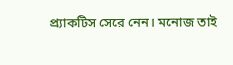প্র্যাকটিস সেরে নেন। মনোজ তাই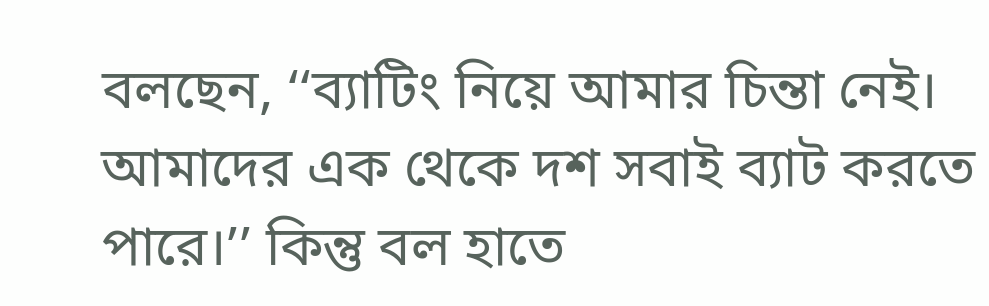বলছেন, ‘‘ব্যাটিং নিয়ে আমার চিন্তা নেই। আমাদের এক থেকে দশ সবাই ব্যাট করতে পারে।’’ কিন্তু বল হাতে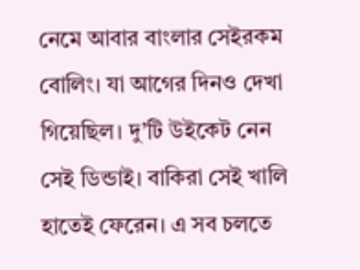নেমে আবার বাংলার সেইরকম বোলিং। যা আগের দিনও দেখা গিয়েছিল। দু’টি উইকেট নেন সেই ডিন্ডাই। বাকিরা সেই খালি হাতেই ফেরেন। এ সব চলতে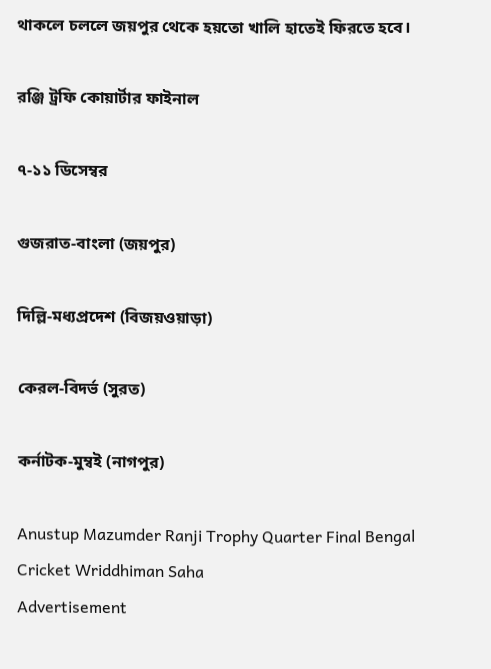থাকলে চললে জয়পুর থেকে হয়তো খালি হাতেই ফিরতে হবে।

রঞ্জি ট্রফি কোয়ার্টার ফাইনাল

৭-১১ ডিসেম্বর

গুজরাত-বাংলা (জয়পুর)

দিল্লি-মধ্যপ্রদেশ (বিজয়ওয়াড়া)

কেরল-বিদর্ভ (সুরত)

কর্নাটক-মুম্বই (নাগপুর)

Anustup Mazumder Ranji Trophy Quarter Final Bengal Cricket Wriddhiman Saha
Advertisement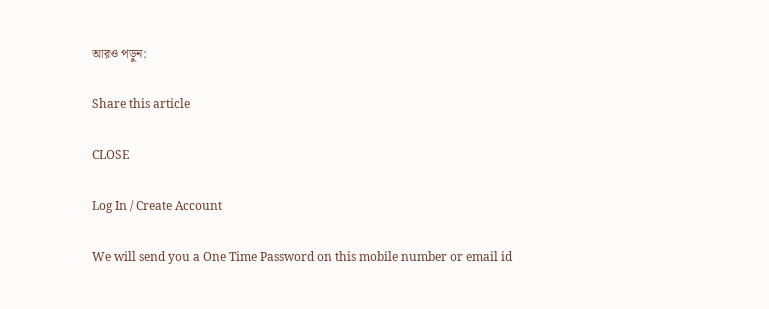আরও পড়ুন:

Share this article

CLOSE

Log In / Create Account

We will send you a One Time Password on this mobile number or email id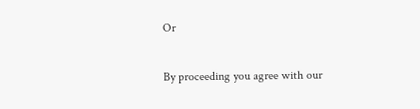Or

By proceeding you agree with our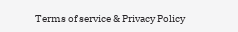Terms of service & Privacy Policy